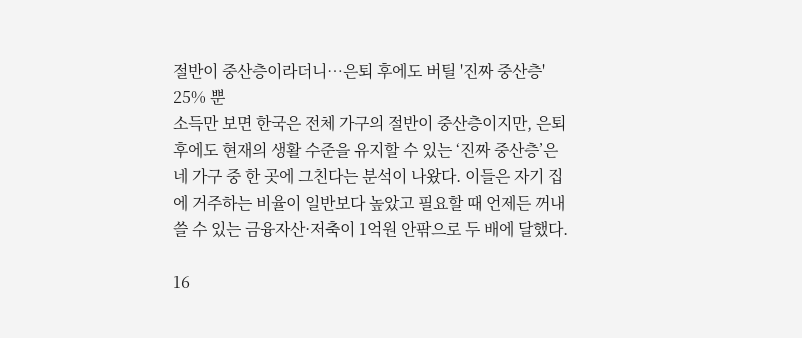절반이 중산층이라더니…은퇴 후에도 버틸 '진짜 중산층' 25% 뿐
소득만 보면 한국은 전체 가구의 절반이 중산층이지만, 은퇴 후에도 현재의 생활 수준을 유지할 수 있는 ‘진짜 중산층’은 네 가구 중 한 곳에 그친다는 분석이 나왔다. 이들은 자기 집에 거주하는 비율이 일반보다 높았고 필요할 때 언제든 꺼내쓸 수 있는 금융자산·저축이 1억원 안팎으로 두 배에 달했다.

16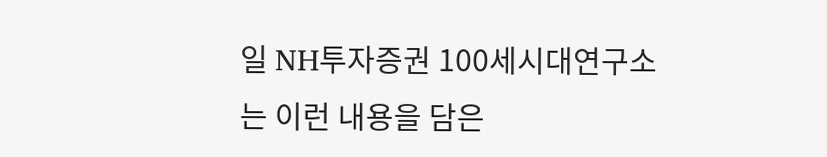일 NH투자증권 100세시대연구소는 이런 내용을 담은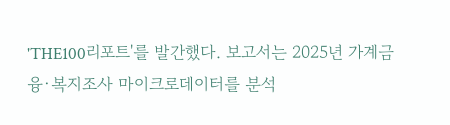'THE100리포트'를 발간했다. 보고서는 2025년 가계금융·복지조사 마이크로데이터를 분석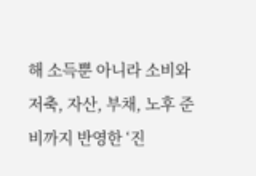해 소득뿐 아니라 소비와 저축, 자산, 부채, 노후 준비까지 반영한 ‘진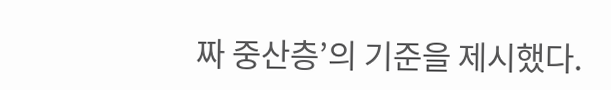짜 중산층’의 기준을 제시했다.